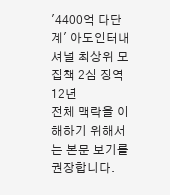'4400억 다단계' 아도인터내셔널 최상위 모집책 2심 징역 12년
전체 맥락을 이해하기 위해서는 본문 보기를 권장합니다.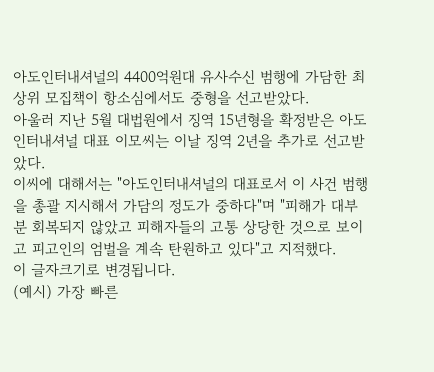아도인터내셔널의 4400억원대 유사수신 범행에 가담한 최상위 모집책이 항소심에서도 중형을 선고받았다.
아울러 지난 5월 대법원에서 징역 15년형을 확정받은 아도인터내셔널 대표 이모씨는 이날 징역 2년을 추가로 선고받았다.
이씨에 대해서는 "아도인터내셔널의 대표로서 이 사건 범행을 총괄 지시해서 가담의 정도가 중하다"며 "피해가 대부분 회복되지 않았고 피해자들의 고통 상당한 것으로 보이고 피고인의 엄벌을 계속 탄원하고 있다"고 지적했다.
이 글자크기로 변경됩니다.
(예시) 가장 빠른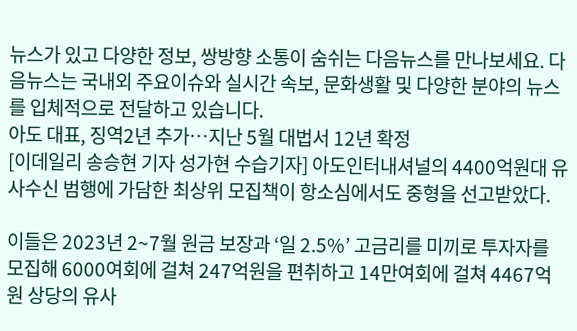뉴스가 있고 다양한 정보, 쌍방향 소통이 숨쉬는 다음뉴스를 만나보세요. 다음뉴스는 국내외 주요이슈와 실시간 속보, 문화생활 및 다양한 분야의 뉴스를 입체적으로 전달하고 있습니다.
아도 대표, 징역2년 추가…지난 5월 대법서 12년 확정
[이데일리 송승현 기자 성가현 수습기자] 아도인터내셔널의 4400억원대 유사수신 범행에 가담한 최상위 모집책이 항소심에서도 중형을 선고받았다.

이들은 2023년 2~7월 원금 보장과 ‘일 2.5%’ 고금리를 미끼로 투자자를 모집해 6000여회에 걸쳐 247억원을 편취하고 14만여회에 걸쳐 4467억원 상당의 유사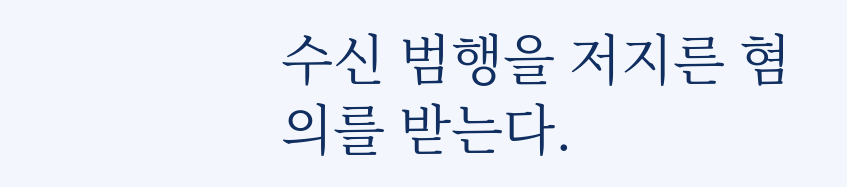수신 범행을 저지른 혐의를 받는다.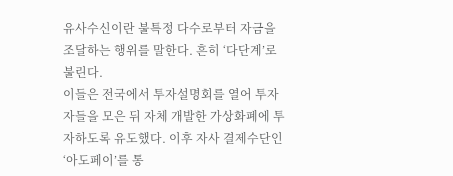유사수신이란 불특정 다수로부터 자금을 조달하는 행위를 말한다. 흔히 ‘다단계’로 불린다.
이들은 전국에서 투자설명회를 열어 투자자들을 모은 뒤 자체 개발한 가상화폐에 투자하도록 유도했다. 이후 자사 결제수단인 ‘아도페이’를 통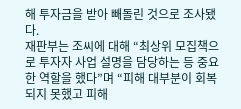해 투자금을 받아 빼돌린 것으로 조사됐다.
재판부는 조씨에 대해 “최상위 모집책으로 투자자 사업 설명을 담당하는 등 중요한 역할을 했다”며 “피해 대부분이 회복되지 못했고 피해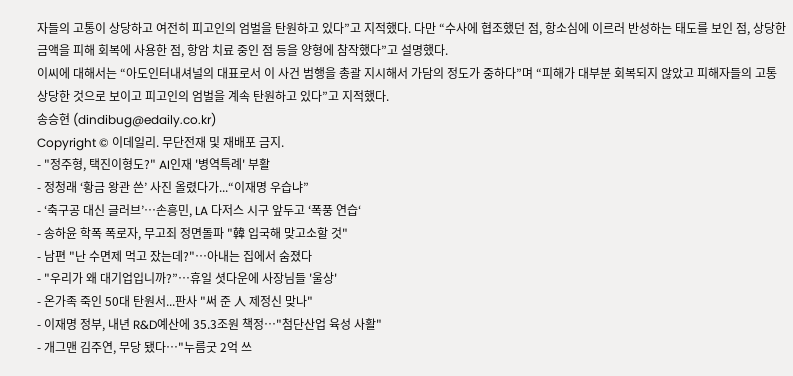자들의 고통이 상당하고 여전히 피고인의 엄벌을 탄원하고 있다”고 지적했다. 다만 “수사에 협조했던 점, 항소심에 이르러 반성하는 태도를 보인 점, 상당한 금액을 피해 회복에 사용한 점, 항암 치료 중인 점 등을 양형에 참작했다”고 설명했다.
이씨에 대해서는 “아도인터내셔널의 대표로서 이 사건 범행을 총괄 지시해서 가담의 정도가 중하다”며 “피해가 대부분 회복되지 않았고 피해자들의 고통 상당한 것으로 보이고 피고인의 엄벌을 계속 탄원하고 있다”고 지적했다.
송승현 (dindibug@edaily.co.kr)
Copyright © 이데일리. 무단전재 및 재배포 금지.
- "정주형, 택진이형도?" AI인재 '병역특례' 부활
- 정청래 ‘황금 왕관 쓴’ 사진 올렸다가...“이재명 우습냐”
- ‘축구공 대신 글러브’…손흥민, LA 다저스 시구 앞두고 ‘폭풍 연습‘
- 송하윤 학폭 폭로자, 무고죄 정면돌파 "韓 입국해 맞고소할 것"
- 남편 "난 수면제 먹고 잤는데?"…아내는 집에서 숨졌다
- "우리가 왜 대기업입니까?”…휴일 셧다운에 사장님들 '울상'
- 온가족 죽인 50대 탄원서...판사 "써 준 人 제정신 맞나"
- 이재명 정부, 내년 R&D예산에 35.3조원 책정…"첨단산업 육성 사활"
- 개그맨 김주연, 무당 됐다…"누름굿 2억 쓰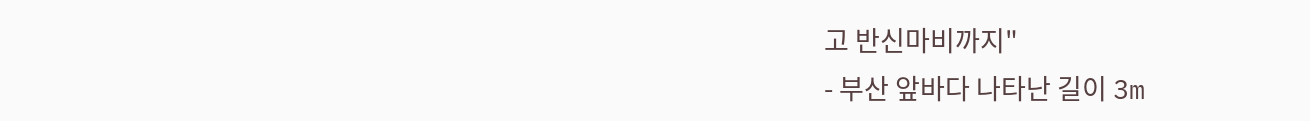고 반신마비까지"
- 부산 앞바다 나타난 길이 3m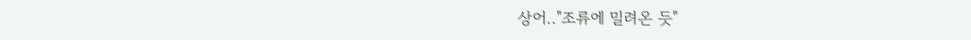상어.."조류에 밀려온 듯"